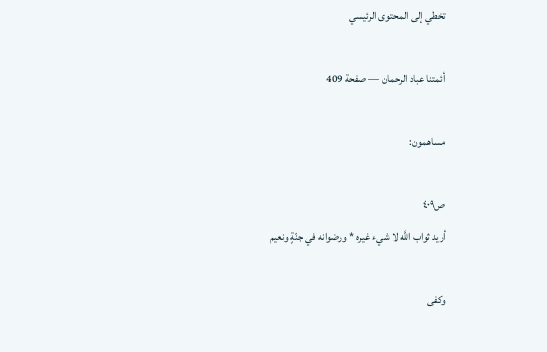تخطي إلى المحتوى الرئيسي

أئمتنا عباد الرحمان — صفحة 409

مساهمون:

ص٤٠٩
أريد ثواب اللَّه لا شيء غيره * ورضوانه في جنّةٍ ونعيم

وكفى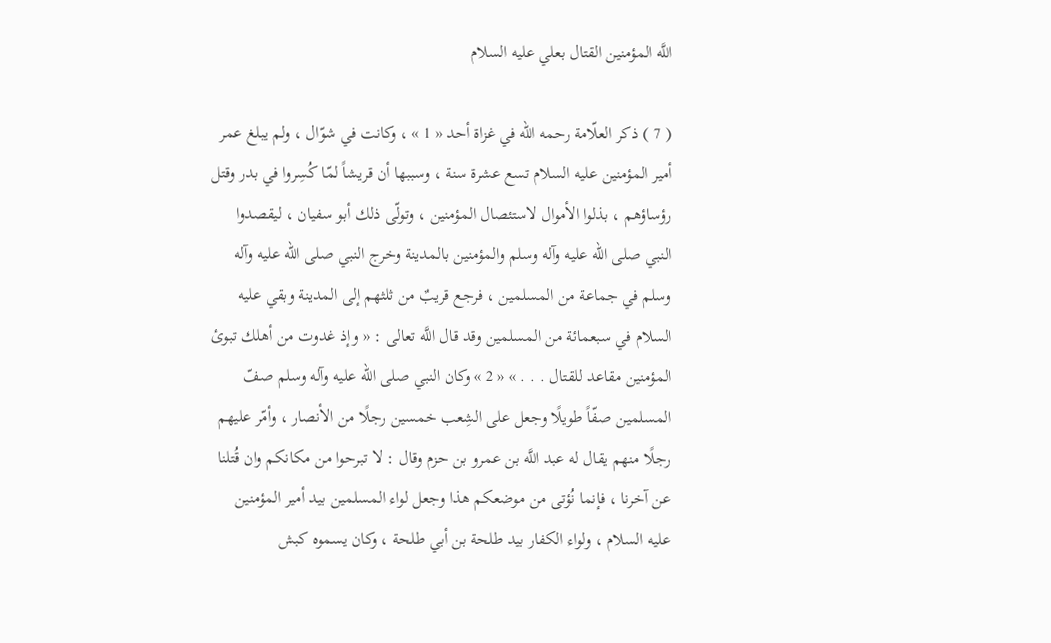اللَّه المؤمنين القتال بعلي عليه السلام

( 7 ) ذكر العلّامة رحمه الله في غزاة أحد « 1 » ، وكانت في شوّال ، ولم يبلغ عمر أمير المؤمنين عليه السلام تسع عشرة سنة ، وسببها أن قريشاً لمّا كُسِروا في بدر وقتل رؤساؤهم ، بذلوا الأموال لاستئصال المؤمنين ، وتولّى ذلك أبو سفيان ، ليقصدوا النبي صلى الله عليه وآله وسلم والمؤمنين بالمدينة وخرج النبي صلى الله عليه وآله وسلم في جماعة من المسلمين ، فرجع قريبٌ من ثلثهم إلى المدينة وبقي عليه السلام في سبعمائة من المسلمين وقد قال اللَّه تعالى : « وإذ غدوت من أهلك تبوئ المؤمنين مقاعد للقتال . . . » « 2 » وكان النبي صلى الله عليه وآله وسلم صفّ المسلمين صفّاً طويلًا وجعل على الشِعب خمسين رجلًا من الأنصار ، وأمّر عليهم رجلًا منهم يقال له عبد اللَّه بن عمرو بن حزم وقال : لا تبرحوا من مكانكم وان قُتلنا عن آخرنا ، فإنما نُؤتى من موضعكم هذا وجعل لواء المسلمين بيد أمير المؤمنين عليه السلام ، ولواء الكفار بيد طلحة بن أبي طلحة ، وكان يسموه كبش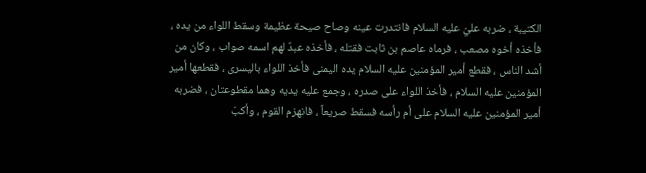الكتيبة ، ضربه عليّ عليه السلام فانتدرت عينه وصاح صيحة عظيمة وسقط اللواء من يده ، فأخذه أخوه مصعب ، فرماه عاصم بن ثابت فقتله ، فأخذه عبدٌ لهم اسمه صواب ، وكان من أشد الناس ، فقطع أمير المؤمنين عليه السلام يده اليمنى فأخذ اللواء باليسرى ، فقطعها أمير المؤمنين عليه السلام ، فأخذ اللواء على صدره ، وجمع عليه يديه وهما مقطوعتان ، فضربه أمير المؤمنين عليه السلام على أم رأسه فسقط صريعاً ، فانهزم القوم ، وأكبّ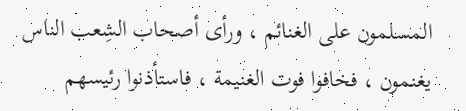المسلمون على الغنائم ، ورأى أصحاب الشِعب الناس يغنمون ، فخافوا فوت الغنيمة ، فاستأذنوا رئيسهم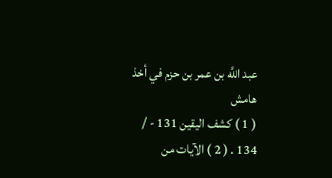عبد اللَّه بن عمر بن حزم في أخذ
هامش
( 1 ) كشف اليقين 131 - / 134 . ( 2 ) الآيات من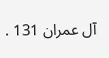آل عمران 131 .